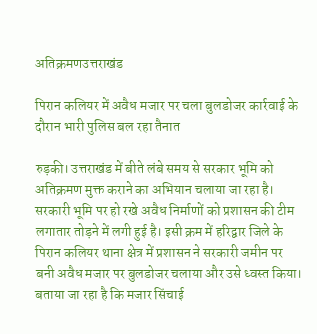अतिक्रमणउत्तराखंड

पिरान कलियर में अवैध मजार पर चला बुलडोजर कार्रवाई के दौरान भारी पुलिस बल रहा तैनात

रुड़की। उत्तराखंड में बीते लंबे समय से सरकार भूमि को अतिक्रमण मुक्त कराने का अभियान चलाया जा रहा है। सरकारी भूमि पर हो रखे अवैध निर्माणों को प्रशासन की टीम लगातार तोड़ने में लगी हुई है। इसी क्रम में हरिद्वार जिले के पिरान कलियर थाना क्षेत्र में प्रशासन ने सरकारी जमीन पर बनी अवैध मजार पर बुलडोजर चलाया और उसे ध्वस्त किया।
बताया जा रहा है कि मजार सिंचाई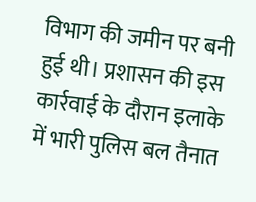विभाग की जमीन पर बनी हुई थी। प्रशासन की इस कार्रवाई के दौरान इलाके में भारी पुलिस बल तैनात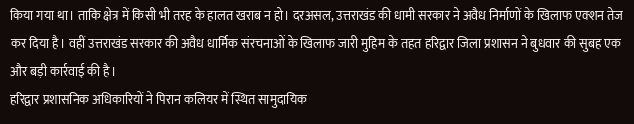किया गया था। ताकि क्षेत्र में किसी भी तरह के हालत खराब न हो। दरअसल, उत्तराखंड की धामी सरकार ने अवैध निर्माणों के खिलाफ एक्शन तेज कर दिया है। वहीं उत्तराखंड सरकार की अवैध धार्मिक संरचनाओं के खिलाफ जारी मुहिम के तहत हरिद्वार जिला प्रशासन ने बुधवार की सुबह एक और बड़ी कार्रवाई की है।
हरिद्वार प्रशासनिक अधिकारियों ने पिरान कलियर में स्थित सामुदायिक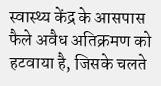स्वास्थ्य केंद्र के आसपास फैले अवैध अतिक्रमण को हटवाया है, जिसके चलते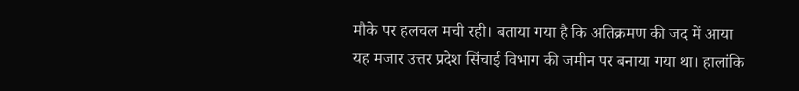मौके पर हलचल मची रही। बताया गया है कि अतिक्रमण की जद में आया यह मजार उत्तर प्रदेश सिंचाई विभाग की जमीन पर बनाया गया था। हालांकि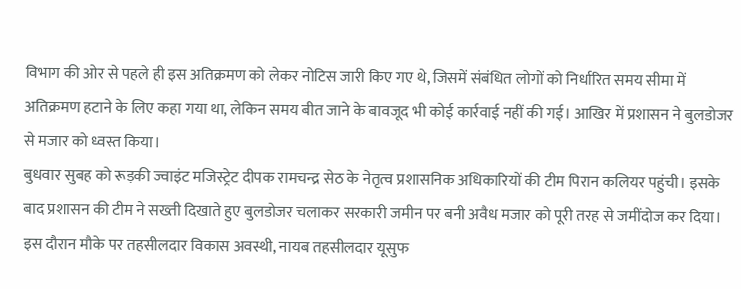विभाग की ओर से पहले ही इस अतिक्रमण को लेकर नोटिस जारी किए गए थे, जिसमें संबंधित लोगों को निर्धारित समय सीमा में अतिक्रमण हटाने के लिए कहा गया था, लेकिन समय बीत जाने के बावजूद भी कोई कार्रवाई नहीं की गई। आखिर में प्रशासन ने बुलडोजर से मजार को ध्वस्त किया।
बुधवार सुबह को रूड़की ज्वाइंट मजिस्ट्रेट दीपक रामचन्द्र सेठ के नेतृत्व प्रशासनिक अधिकारियों की टीम पिरान कलियर पहुंची। इसके बाद प्रशासन की टीम ने सख्ती दिखाते हुए बुलडोजर चलाकर सरकारी जमीन पर बनी अवैध मजार को पूरी तरह से जमींदोज कर दिया। इस दौरान मौके पर तहसीलदार विकास अवस्थी, नायब तहसीलदार यूसुफ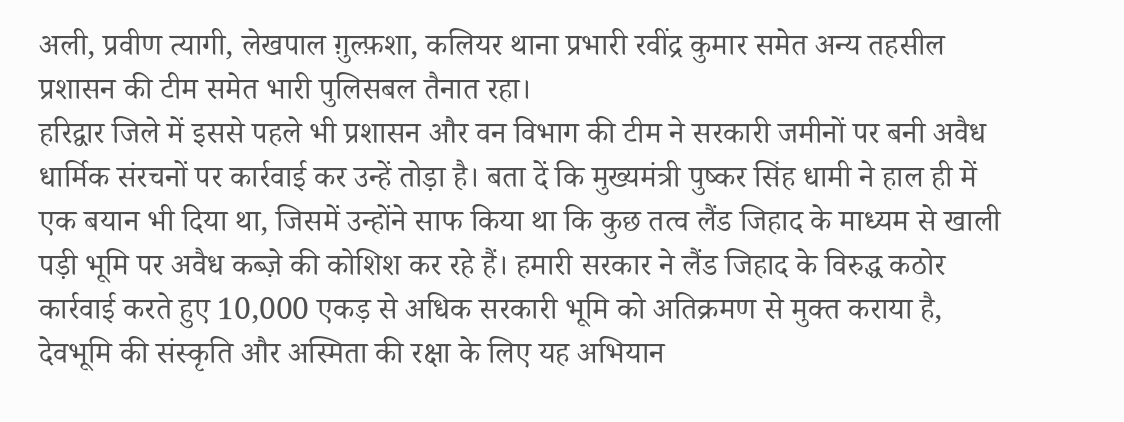अली, प्रवीण त्यागी, लेखपाल ग़ुल्फ़शा, कलियर थाना प्रभारी रवींद्र कुमार समेत अन्य तहसील प्रशासन की टीम समेत भारी पुलिसबल तैनात रहा।
हरिद्वार जिले में इससे पहले भी प्रशासन और वन विभाग की टीम ने सरकारी जमीनों पर बनी अवैध धार्मिक संरचनों पर कार्रवाई कर उन्हें तोड़ा है। बता दें कि मुख्यमंत्री पुष्कर सिंह धामी ने हाल ही में एक बयान भी दिया था, जिसमें उन्होंने साफ किया था कि कुछ तत्व लैंड जिहाद के माध्यम से खाली पड़ी भूमि पर अवैध कब्ज़े की कोशिश कर रहे हैं। हमारी सरकार ने लैंड जिहाद के विरुद्ध कठोर कार्रवाई करते हुए 10,000 एकड़ से अधिक सरकारी भूमि को अतिक्रमण से मुक्त कराया है, देवभूमि की संस्कृति और अस्मिता की रक्षा के लिए यह अभियान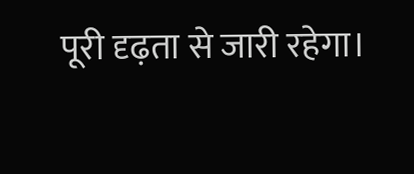पूरी दृढ़ता से जारी रहेगा।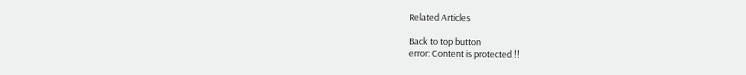Related Articles

Back to top button
error: Content is protected !!